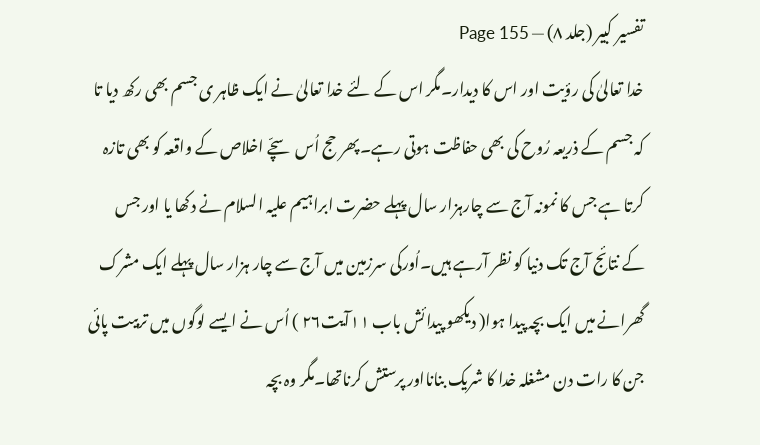تفسیر کبیر (جلد ۸) — Page 155
خدا تعالیٰ کی رؤیت اور اس کا دیدار۔مگر اس کے لئے خدا تعالیٰ نے ایک ظاہر ی جسم بھی رکھ دیا تا کہ جسم کے ذریعہ رُوح کی بھی حفاظت ہوتی رہے۔پھر حج اُس سچّے اخلاص کے واقعہ کو بھی تازہ کرتا ہے جس کا نمونہ آج سے چارہزار سال پہلے حضرت ابراہیم علیہ السلام نے دکھا یا اور جس کے نتائج آج تک دنیا کو نظر آرہے ہیں۔اُورکی سرزمین میں آج سے چار ہزار سال پہلے ایک مشرک گھرانے میں ایک بچہ پیدا ہوا( دیکھو پیدائش باب ۱۱آیت۲۶ ) اُس نے ایسے لوگوں میں تربیت پائی جن کا رات دن مشغلہ خدا کا شریک بنانااور پرستش کرناتھا۔مگر وہ بچہ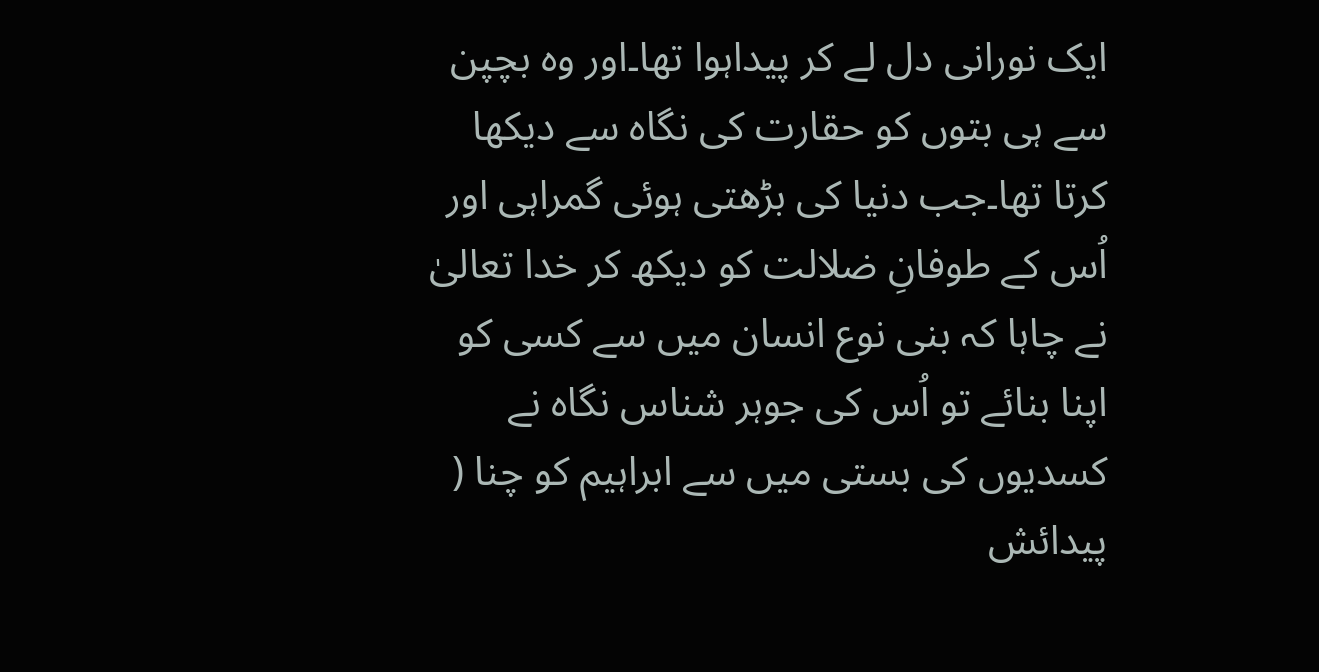ایک نورانی دل لے کر پیداہوا تھا۔اور وہ بچپن سے ہی بتوں کو حقارت کی نگاہ سے دیکھا کرتا تھا۔جب دنیا کی بڑھتی ہوئی گمراہی اور اُس کے طوفانِ ضلالت کو دیکھ کر خدا تعالیٰ نے چاہا کہ بنی نوع انسان میں سے کسی کو اپنا بنائے تو اُس کی جوہر شناس نگاہ نے کسدیوں کی بستی میں سے ابراہیم کو چنا ( پیدائش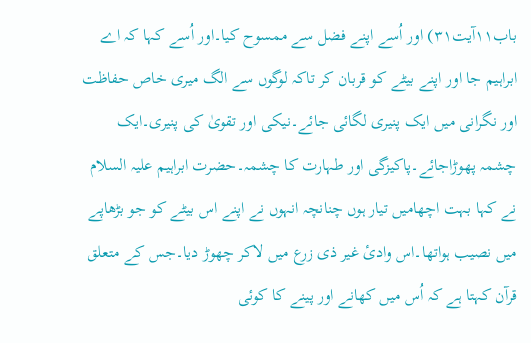باب۱۱آیت۳۱) اور اُسے اپنے فضل سے ممسوح کیا۔اور اُسے کہا کہ اے ابراہیم جا اور اپنے بیٹے کو قربان کر تاکہ لوگوں سے الگ میری خاص حفاظت اور نگرانی میں ایک پنیری لگائی جائے۔نیکی اور تقویٰ کی پنیری۔ایک چشمہ پھوڑاجائے۔پاکیزگی اور طہارت کا چشمہ۔حضرت ابراہیم علیہ السلام نے کہا بہت اچھامیں تیار ہوں چنانچہ انہوں نے اپنے اس بیٹے کو جو بڑھاپے میں نصیب ہواتھا۔اس وادیٔ غیر ذی زرع میں لاکر چھوڑ دیا۔جس کے متعلق قرآن کہتا ہے کہ اُس میں کھانے اور پینے کا کوئی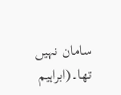سامان نہیں تھا۔(ابراہیم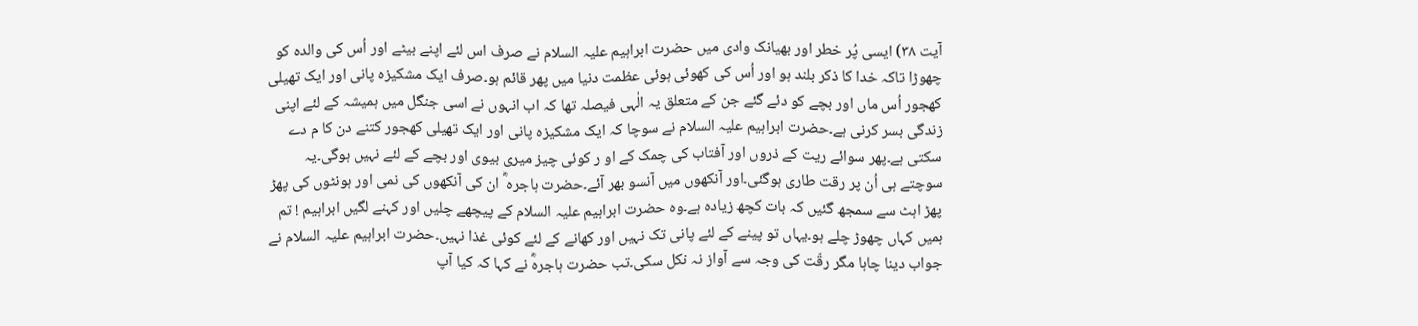آیت ۳۸) ایسی پُر خطر اور بھیانک وادی میں حضرت ابراہیم علیہ السلام نے صرف اس لئے اپنے بیٹے اور اُس کی والدہ کو چھوڑا تاکہ خدا کا ذکر بلند ہو اور اُس کی کھوئی ہوئی عظمت دنیا میں پھر قائم ہو۔صرف ایک مشکیزہ پانی اور ایک تھیلی کھجور اُس ماں اور بچے کو دئے گئے جن کے متعلق یہ الٰہی فیصلہ تھا کہ اب انہوں نے اسی جنگل میں ہمیشہ کے لئے اپنی زندگی بسر کرنی ہے۔حضرت ابراہیم علیہ السلام نے سوچا کہ ایک مشکیزہ پانی اور ایک تھیلی کھجور کتنے دن کا م دے سکتی ہے۔پھر سوائے ریت کے ذروں اور آفتاب کی چمک کے او ر کوئی چیز میری بیوی اور بچے کے لئے نہیں ہوگی۔یہ سوچتے ہی اُن پر رقت طاری ہوگئی۔اور آنکھوں میں آنسو بھر آئے۔حضرت ہاجرہ ؓ ان کی آنکھوں کی نمی اور ہونٹوں کی پھڑ پھڑ اہٹ سے سمجھ گئیں کہ بات کچھ زیادہ ہے۔وہ حضرت ابراہیم علیہ السلام کے پیچھے چلیں اور کہنے لگیں ابراہیم ! تم ہمیں کہاں چھوڑ چلے ہو۔یہاں تو پینے کے لئے پانی تک نہیں اور کھانے کے لئے کوئی غذا نہیں۔حضرت ابراہیم علیہ السلام نے جواب دینا چاہا مگر رقّت کی وجہ سے آواز نہ نکل سکی۔تب حضرت ہاجرہؓ نے کہا کہ کیا آپ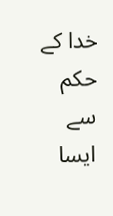خدا کے حکم سے ایسا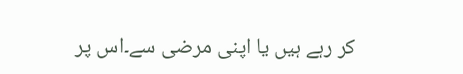کر رہے ہیں یا اپنی مرضی سے۔اس پر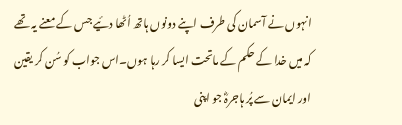انہوں نے آسمان کی طرف اپنے دونوں ہاتھ اُٹھا دئیے جس کے معنے یہ تھے کہ میں خدا کے حکم کے ماتحت ایسا کر رہا ہوں۔اس جواب کو سُن کر یقین اور ایمان سے پُر ہاجرہؓ جو اپنی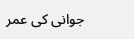جوانی کی عمر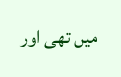میں تھی اور